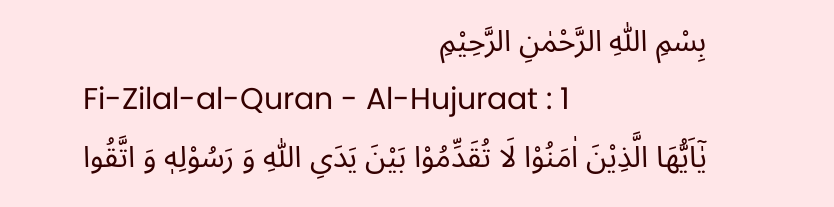بِسْمِ اللّٰهِ الرَّحْمٰنِ الرَّحِيْمِ
Fi-Zilal-al-Quran - Al-Hujuraat : 1
یٰۤاَیُّهَا الَّذِیْنَ اٰمَنُوْا لَا تُقَدِّمُوْا بَیْنَ یَدَیِ اللّٰهِ وَ رَسُوْلِهٖ وَ اتَّقُوا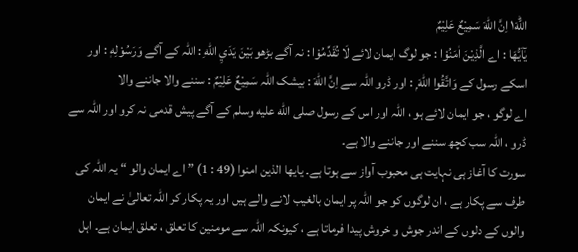اللّٰهَ١ؕ اِنَّ اللّٰهَ سَمِیْعٌ عَلِیْمٌ
يٰٓاَيُّهَا : اے الَّذِيْنَ اٰمَنُوْا : جو لوگ ایمان لائے لَا تُقَدِّمُوْا : نہ آگے بڑھو بَيْنَ يَدَيِ اللّٰهِ : اللہ کے آگے وَرَسُوْلِهٖ : اور اسکے رسول کے وَاتَّقُوا اللّٰهَ ۭ : اور ڈرو اللہ سے اِنَّ اللّٰهَ : بیشک اللہ سَمِيْعٌ عَلِيْمٌ : سننے والا جاننے والا
اے لوگو ، جو ایمان لائے ہو ، اللہ اور اس کے رسول صلى الله عليه وسلم کے آگے پیش قدمی نہ کرو اور اللہ سے ڈرو ، اللہ سب کچھ سننے اور جاننے والا ہے۔
سورت کا آغاز ہی نہایت ہی محبوب آواز سے ہوتا ہے۔ یایھا الذین امنوا (49 : 1) ” اے ایمان والو “ یہ اللہ کی طرف سے پکار ہے ، ان لوگوں کو جو اللہ پر ایمان بالغیب لانے والے ہیں اور یہ پکار کر اللہ تعالیٰ نے ایمان والوں کے دلوں کے اندر جوش و خروش پیدا فرماتا ہے ، کیونکہ اللہ سے مومنین کا تعلق ، تعلق ایمان ہے۔ اہل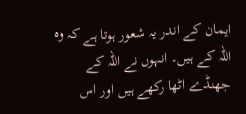ایمان کے اندر یہ شعور ہوتا ہے کہ وہ اللہ کے ہیں۔ انہوں نے اللہ کے جھنڈے اٹھا رکھے ہیں اور اس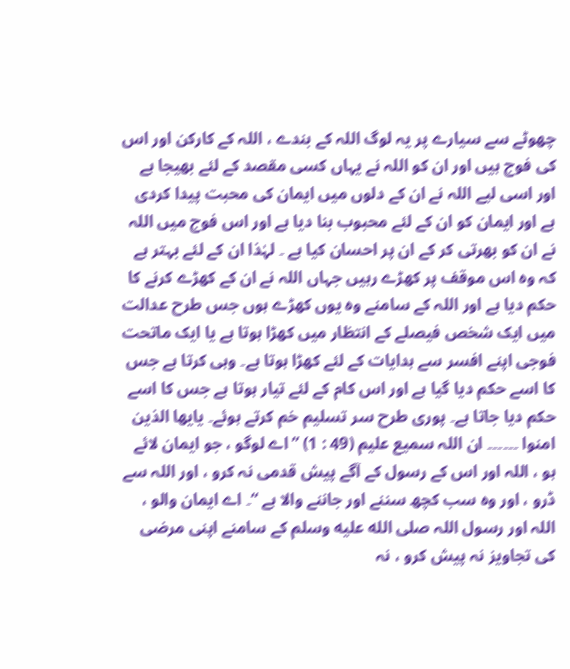چھوٹے سے سیارے پر یہ لوگ اللہ کے بندے ، اللہ کے کارکن اور اس کی فوج ہیں اور ان کو اللہ نے یہاں کسی مقصد کے لئے بھیجا ہے اور اسی لیے اللہ نے ان کے دلوں میں ایمان کی محبت پیدا کردی ہے اور ایمان کو ان کے لئے محبوب بنا دیا ہے اور اس فوج میں اللہ نے ان کو بھرتی کر کے ان پر احسان کیا ہے ۔ لہٰذا ان کے لئے بہتر ہے کہ وہ اس موقف پر کھڑے رہیں جہاں اللہ نے ان کے کھڑے کرنے کا حکم دیا ہے اور اللہ کے سامنے وہ یوں کھڑے ہوں جس طرح عدالت میں ایک شخص فیصلے کے انتظار میں کھڑا ہوتا ہے یا ایک ماتحت فوجی اپنے افسر سے ہدایات کے لئے کھڑا ہوتا ہے۔ وہی کرتا ہے جس کا اسے حکم دیا گیا ہے اور اس کام کے لئے تیار ہوتا ہے جس کا اسے حکم دیا جاتا ہے۔ پوری طرح سر تسلیم خم کرتے ہوئے۔ یایھا الذین امنوا ۔۔۔۔۔۔ ان اللہ سمیع علیم (49 : 1) ” اے لوگو ، جو ایمان لائے ہو ، اللہ اور اس کے رسول کے آگے پیش قدمی نہ کرو ، اور اللہ سے ڈرو ، اور وہ سب کچھ سننے اور جاننے والا ہے “۔ اے ایمان والو ، اللہ اور رسول اللہ صلى الله عليه وسلم کے سامنے اپنی مرضی کی تجاویز نہ پیش کرو ، نہ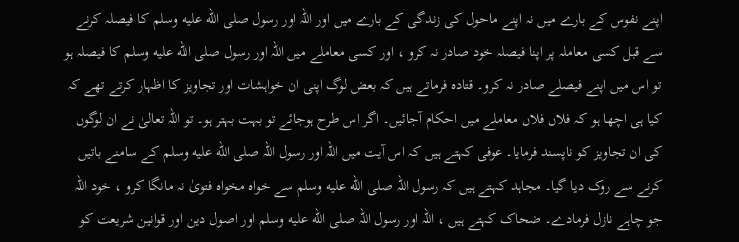اپنے نفوس کے بارے میں نہ اپنے ماحول کی زندگی کے بارے میں اور اللہ اور رسول صلى الله عليه وسلم کا فیصلہ کرنے سے قبل کسی معاملہ پر اپنا فیصلہ خود صادر نہ کرو ، اور کسی معاملے میں اللہ اور رسول صلى الله عليه وسلم کا فیصلہ ہو تو اس میں اپنے فیصلے صادر نہ کرو۔ قتادہ فرماتے ہیں کہ بعض لوگ اپنی ان خواہشات اور تجاویز کا اظہار کرتے تھے کہ کیا ہی اچھا ہو کہ فلاں فلاں معاملے میں احکام آجائیں۔ اگر اس طرح ہوجائے تو بہت بہتر ہو۔ تو اللہ تعالیٰ نے ان لوگوں کی ان تجاویز کو ناپسند فرمایا۔ عوفی کہتے ہیں کہ اس آیت میں اللہ اور رسول اللہ صلى الله عليه وسلم کے سامنے باتیں کرنے سے روک دیا گیا۔ مجاہد کہتے ہیں کہ رسول اللہ صلى الله عليه وسلم سے خواہ مخواہ فتویٰ نہ مانگا کرو ، خود اللہ جو چاہے نازل فرمادے۔ ضحاک کہتے ہیں ، اللہ اور رسول اللہ صلى الله عليه وسلم اور اصول دین اور قوانین شریعت کو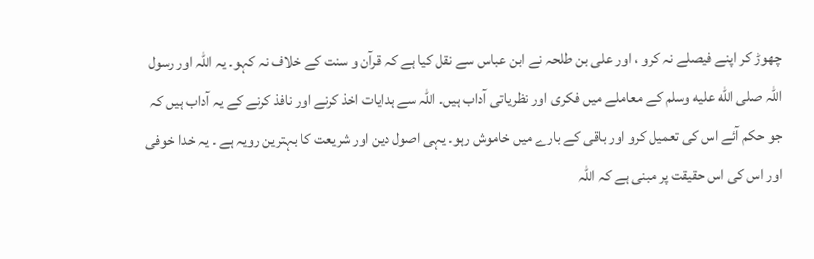چھوڑ کر اپنے فیصلے نہ کرو ، اور علی بن طلحہ نے ابن عباس سے نقل کیا ہے کہ قرآن و سنت کے خلاف نہ کہو۔ یہ اللہ اور رسول اللہ صلى الله عليه وسلم کے معاملے میں فکری اور نظریاتی آداب ہیں۔ اللہ سے ہدایات اخذ کرنے اور نافذ کرنے کے یہ آداب ہیں کہ جو حکم آئے اس کی تعمیل کرو اور باقی کے بارے میں خاموش رہو۔ یہی اصول دین اور شریعت کا بہترین رویہ ہے ۔ یہ خدا خوفی اور اس کی اس حقیقت پر مبنی ہے کہ اللہ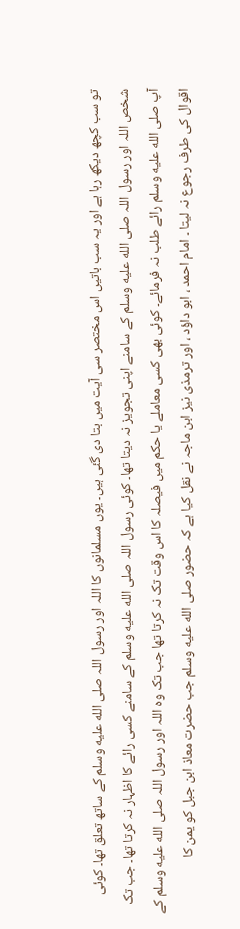تو سب کچھ دیکھ رہا ہے اور یہ سب باتیں اس مختصر سی آیت میں بتا دی گئی ہیں۔ یوں مسلمانوں کا اللہ اور رسول اللہ صلى الله عليه وسلم کے ساتھ تعلق تھا۔ کوئی شخص اللہ اور رسول اللہ صلى الله عليه وسلم کے سامنے اپنی تجویز نہ دیتا تھا۔ کوئی رسول اللہ صلى الله عليه وسلم کے سامنے کسی رائے کا اظہار نہ کرتا تھا۔ جب تک آپ صلى الله عليه وسلم رائے طلب نہ فرمائے۔ کوئی بھی کسی معاملے یا حکم میں فیصلہ کا اس وقت تک نہ کرتا تھا جب تک وہ اللہ اور رسول اللہ صلى الله عليه وسلم کے اقوال کی طرف رجوع نہ لیتا ۔ امام احمد ، ابو داؤد ، اور ترمذی نیز ابن ماجہ نے نقل کیا ہے کہ حضور صلى الله عليه وسلم جب حضرت معاذ ابن جبل کو یمن کا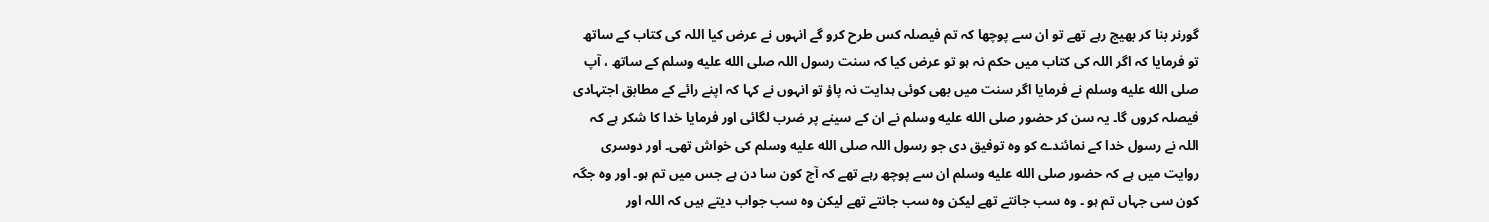گورنر بنا کر بھیج رہے تھے تو ان سے پوچھا کہ تم فیصلہ کس طرح کرو گے انہوں نے عرض کیا اللہ کی کتاب کے ساتھ تو فرمایا کہ اگر اللہ کی کتاب میں حکم نہ ہو تو عرض کیا کہ سنت رسول اللہ صلى الله عليه وسلم کے ساتھ ، آپ صلى الله عليه وسلم نے فرمایا اگر سنت میں بھی کوئی ہدایت نہ پاؤ تو انہوں نے کہا کہ اپنے رائے کے مطابق اجتہادی فیصلہ کروں گا۔ یہ سن کر حضور صلى الله عليه وسلم نے ان کے سینے پر ضرب لگائی اور فرمایا خدا کا شکر ہے کہ اللہ نے رسول خدا کے نمائندے کو وہ توفیق دی جو رسول اللہ صلى الله عليه وسلم کی خواش تھی۔ اور دوسری روایت میں ہے کہ حضور صلى الله عليه وسلم ان سے پوچھ رہے تھے کہ آج کون سا دن ہے جس میں تم ہو۔ اور وہ جگہ کون سی جہاں تم ہو ۔ وہ سب جانتے تھے لیکن وہ سب جانتے تھے لیکن وہ سب جواب دیتے ہیں کہ اللہ اور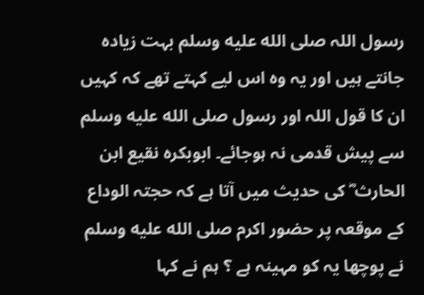رسول اللہ صلى الله عليه وسلم بہت زیادہ جانتے ہیں اور یہ وہ اس لیے کہتے تھے کہ کہیں ان کا قول اللہ اور رسول صلى الله عليه وسلم سے پیش قدمی نہ ہوجائے۔ ابوبکرہ نقیع ابن الحارث ؓ کی حدیث میں آتا ہے کہ حجتہ الوداع کے موقعہ پر حضور اکرم صلى الله عليه وسلم نے پوچھا یہ کو مہینہ ہے ؟ ہم نے کہا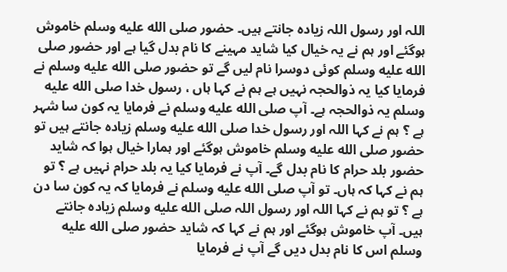اللہ اور رسول اللہ زیادہ جانتے ہیں۔ حضور صلى الله عليه وسلم خاموش ہوگئے اور ہم نے یہ خیال کیا شاید مہینے کا نام بدل گیا ہے اور حضور صلى الله عليه وسلم کوئی دوسرا نام لیں گے تو حضور صلى الله عليه وسلم نے فرمایا کیا یہ ذوالحجہ نہیں ہے ہم نے کہا ہاں ، رسول خدا صلى الله عليه وسلم یہ ذوالحجہ ہے۔ آپ صلى الله عليه وسلم نے فرمایا یہ کون سا شہر ہے ؟ ہم نے کہا اللہ اور رسول خدا صلى الله عليه وسلم زیادہ جانتے ہیں تو حضور صلى الله عليه وسلم خاموش ہوگئے اور ہمارا خیال ہوا کہ شاید حضور بلد حرام کا نام بدل گے۔ آپ نے فرمایا کیا یہ بلد حرام نہیں ہے ؟ تو ہم نے کہا کہ ہاں۔ تو آپ صلى الله عليه وسلم نے فرمایا کہ یہ کون سا دن ہے ؟ تو ہم نے کہا اللہ اور رسول اللہ صلى الله عليه وسلم زیادہ جانتے ہیں۔ آپ خاموش ہوگئے اور ہم نے کہا کہ شاید حضور صلى الله عليه وسلم اس کا نام بدل دیں گے آپ نے فرمایا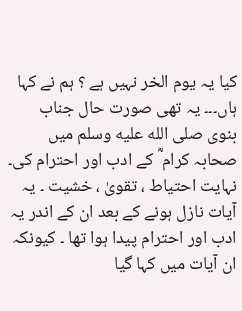کیا یہ یوم الخر نہیں ہے ؟ ہم نے کہا ہاں۔۔۔ یہ تھی صورت حال جناب بنوی صلى الله عليه وسلم میں صحابہ کرام ؓ کے ادب اور احترام کی۔ نہایت احتیاط ، تقویٰ ، خشیت ۔ یہ آیات نازل ہونے کے بعد ان کے اندر یہ ادب اور احترام پیدا ہوا تھا ۔ کیونکہ ان آیات میں کہا گیا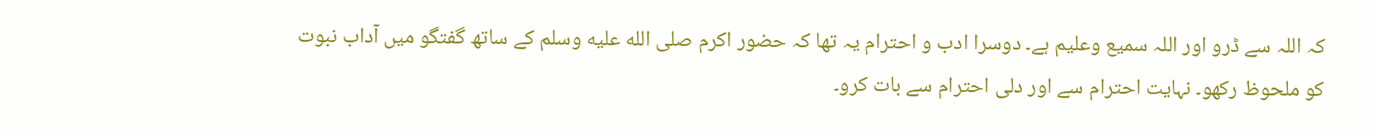کہ اللہ سے ڈرو اور اللہ سمیع وعلیم ہے۔ دوسرا ادب و احترام یہ تھا کہ حضور اکرم صلى الله عليه وسلم کے ساتھ گفتگو میں آداب نبوت کو ملحوظ رکھو۔ نہایت احترام سے اور دلی احترام سے بات کرو۔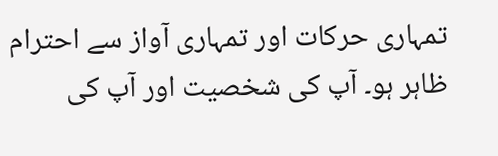تمہاری حرکات اور تمہاری آواز سے احترام ظاہر ہو۔ آپ کی شخصیت اور آپ کی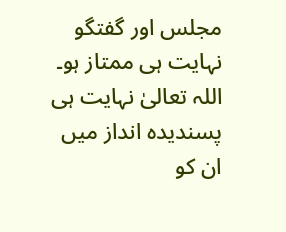مجلس اور گفتگو نہایت ہی ممتاز ہو۔ اللہ تعالیٰ نہایت ہی پسندیدہ انداز میں ان کو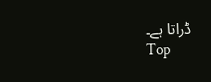ڈراتا ہے۔
Top